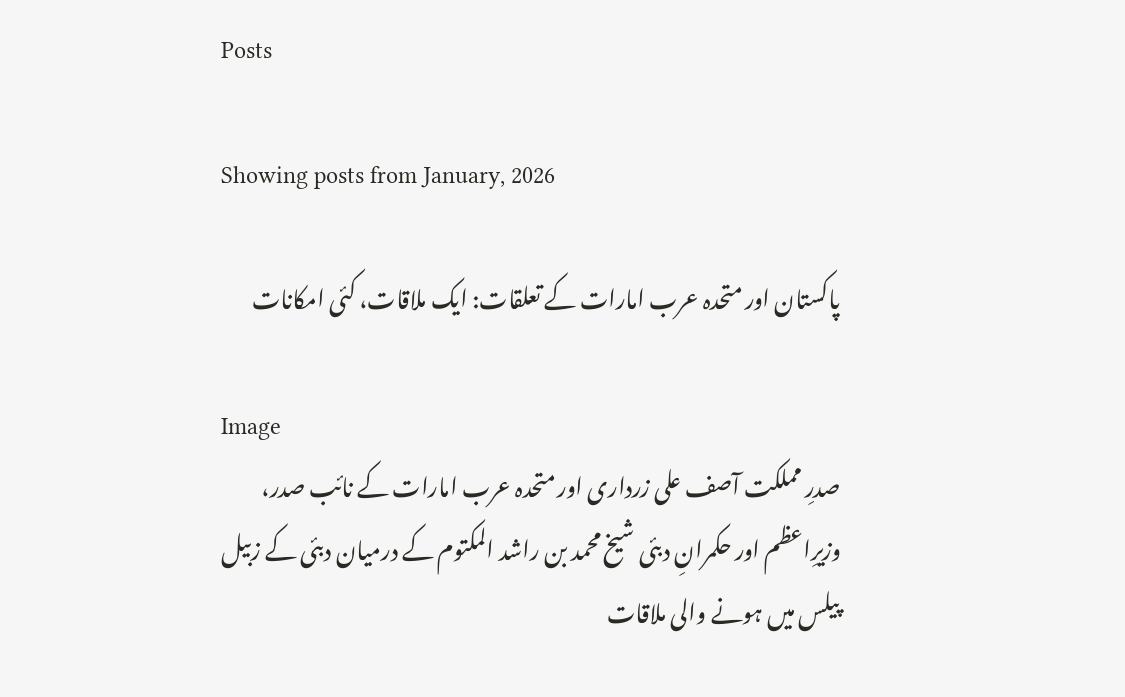Posts

Showing posts from January, 2026

پاکستان اور متحدہ عرب امارات کے تعلقات: ایک ملاقات، کئی امکانات

Image
صدرِ مملکت آصف علی زرداری اور متحدہ عرب امارات کے نائب صدر، وزیرِاعظم اور حکمرانِ دبئی شیخ محمد بن راشد المکتوم کے درمیان دبئی کے زبیل پیلس میں ہونے والی ملاقات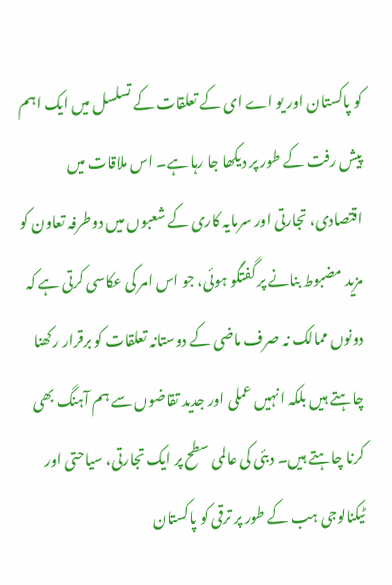کو پاکستان اور یو اے ای کے تعلقات کے تسلسل میں ایک اہم پیش رفت کے طور پر دیکھا جا رہا ہے۔ اس ملاقات میں اقتصادی، تجارتی اور سرمایہ کاری کے شعبوں میں دوطرفہ تعاون کو مزید مضبوط بنانے پر گفتگو ہوئی، جو اس امر کی عکاسی کرتی ہے کہ دونوں ممالک نہ صرف ماضی کے دوستانہ تعلقات کو برقرار رکھنا چاہتے ہیں بلکہ انہیں عملی اور جدید تقاضوں سے ہم آہنگ بھی کرنا چاہتے ہیں۔ دبئی کی عالمی سطح پر ایک تجارتی، سیاحتی اور ٹیکنالوجی ہب کے طور پر ترقی کو پاکستان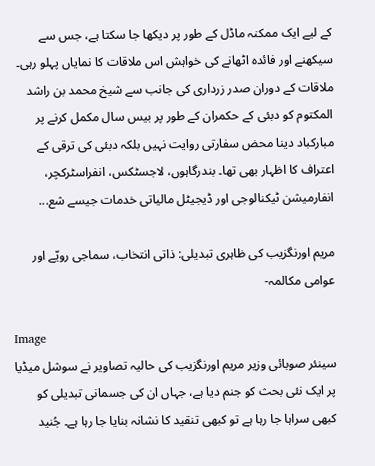کے لیے ایک ممکنہ ماڈل کے طور پر دیکھا جا سکتا ہے، جس سے سیکھنے اور فائدہ اٹھانے کی خواہش اس ملاقات کا نمایاں پہلو رہی۔ ملاقات کے دوران صدر زرداری کی جانب سے شیخ محمد بن راشد المکتوم کو دبئی کے حکمران کے طور پر بیس سال مکمل کرنے پر مبارکباد دینا محض سفارتی روایت نہیں بلکہ دبئی کی ترقی کے اعتراف کا اظہار بھی تھا۔ بندرگاہوں، لاجسٹکس، انفراسٹرکچر، انفارمیشن ٹیکنالوجی اور ڈیجیٹل مالیاتی خدمات جیسے شع...

مریم اورنگزیب کی ظاہری تبدیلی: ذاتی انتخاب، سماجی رویّے اور عوامی مکالمہ-

Image
سینئر صوبائی وزیر مریم اورنگزیب کی حالیہ تصاویر نے سوشل میڈیا پر ایک نئی بحث کو جنم دیا ہے، جہاں ان کی جسمانی تبدیلی کو کبھی سراہا جا رہا ہے تو کبھی تنقید کا نشانہ بنایا جا رہا ہے۔ جُنید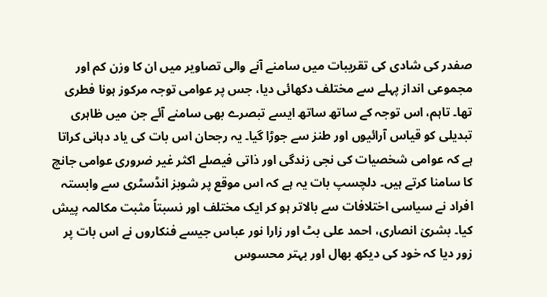صفدر کی شادی کی تقریبات میں سامنے آنے والی تصاویر میں ان کا وزن کم اور مجموعی انداز پہلے سے مختلف دکھائی دیا، جس پر عوامی توجہ مرکوز ہونا فطری تھا۔ تاہم، اس توجہ کے ساتھ ساتھ ایسے تبصرے بھی سامنے آئے جن میں ظاہری تبدیلی کو قیاس آرائیوں اور طنز سے جوڑا گیا۔ یہ رجحان اس بات کی یاد دہانی کراتا ہے کہ عوامی شخصیات کی نجی زندگی اور ذاتی فیصلے اکثر غیر ضروری عوامی جانچ کا سامنا کرتے ہیں۔ دلچسپ بات یہ ہے کہ اس موقع پر شوبز انڈسٹری سے وابستہ افراد نے سیاسی اختلافات سے بالاتر ہو کر ایک مختلف اور نسبتاً مثبت مکالمہ پیش کیا۔ بشریٰ انصاری، احمد علی بٹ اور زارا نور عباس جیسے فنکاروں نے اس بات پر زور دیا کہ خود کی دیکھ بھال اور بہتر محسوس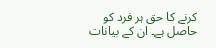کرنے کا حق ہر فرد کو حاصل ہے۔ ان کے بیانات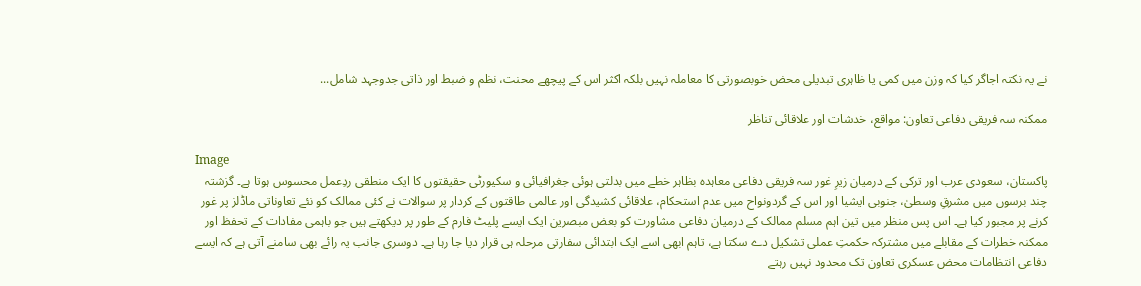نے یہ نکتہ اجاگر کیا کہ وزن میں کمی یا ظاہری تبدیلی محض خوبصورتی کا معاملہ نہیں بلکہ اکثر اس کے پیچھے محنت، نظم و ضبط اور ذاتی جدوجہد شامل...

ممکنہ سہ فریقی دفاعی تعاون: مواقع، خدشات اور علاقائی تناظر

Image
پاکستان، سعودی عرب اور ترکی کے درمیان زیرِ غور سہ فریقی دفاعی معاہدہ بظاہر خطے میں بدلتی ہوئی جغرافیائی و سکیورٹی حقیقتوں کا ایک منطقی ردِعمل محسوس ہوتا ہے۔ گزشتہ چند برسوں میں مشرقِ وسطیٰ، جنوبی ایشیا اور اس کے گردونواح میں عدم استحکام، علاقائی کشیدگی اور عالمی طاقتوں کے کردار پر سوالات نے کئی ممالک کو نئے تعاوناتی ماڈلز پر غور کرنے پر مجبور کیا ہے۔ اس پس منظر میں تین اہم مسلم ممالک کے درمیان دفاعی مشاورت کو بعض مبصرین ایک ایسے پلیٹ فارم کے طور پر دیکھتے ہیں جو باہمی مفادات کے تحفظ اور ممکنہ خطرات کے مقابلے میں مشترکہ حکمتِ عملی تشکیل دے سکتا ہے، تاہم ابھی اسے ایک ابتدائی سفارتی مرحلہ ہی قرار دیا جا رہا ہے۔ دوسری جانب یہ رائے بھی سامنے آتی ہے کہ ایسے دفاعی انتظامات محض عسکری تعاون تک محدود نہیں رہتے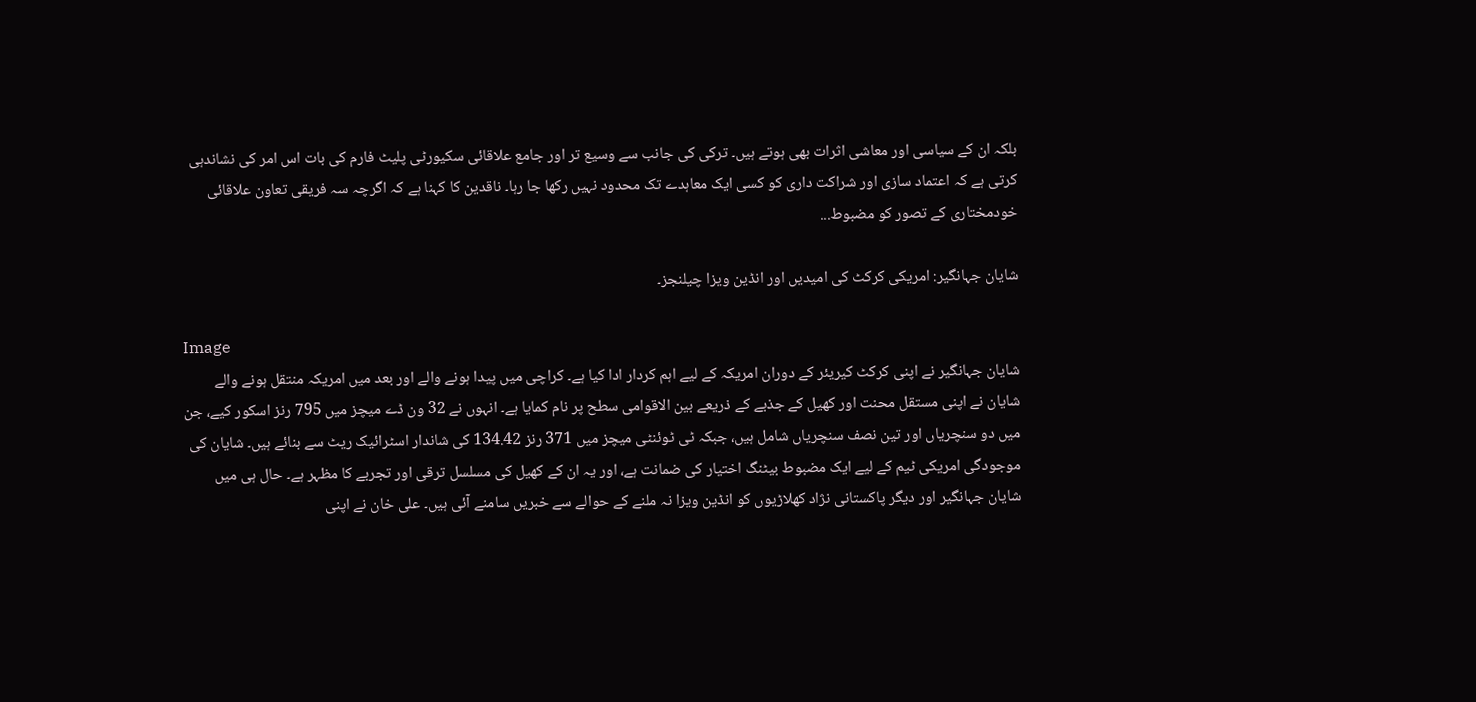بلکہ ان کے سیاسی اور معاشی اثرات بھی ہوتے ہیں۔ ترکی کی جانب سے وسیع تر اور جامع علاقائی سکیورٹی پلیٹ فارم کی بات اس امر کی نشاندہی کرتی ہے کہ اعتماد سازی اور شراکت داری کو کسی ایک معاہدے تک محدود نہیں رکھا جا رہا۔ ناقدین کا کہنا ہے کہ اگرچہ سہ فریقی تعاون علاقائی خودمختاری کے تصور کو مضبوط...

شایان جہانگیر: امریکی کرکٹ کی امیدیں اور انڈین ویزا چیلنجز۔

Image
شایان جہانگیر نے اپنی کرکٹ کیریئر کے دوران امریکہ کے لیے اہم کردار ادا کیا ہے۔ کراچی میں پیدا ہونے والے اور بعد میں امریکہ منتقل ہونے والے شایان نے اپنی مستقل محنت اور کھیل کے جذبے کے ذریعے بین الاقوامی سطح پر نام کمایا ہے۔ انہوں نے 32 ون ڈے میچز میں 795 رنز اسکور کیے، جن میں دو سنچریاں اور تین نصف سنچریاں شامل ہیں، جبکہ ٹی ٹوئنٹی میچز میں 371 رنز 134.42 کی شاندار اسٹرائیک ریٹ سے بنائے ہیں۔ شایان کی موجودگی امریکی ٹیم کے لیے ایک مضبوط بیٹنگ اختیار کی ضمانت ہے، اور یہ ان کے کھیل کی مسلسل ترقی اور تجربے کا مظہر ہے۔ حال ہی میں شایان جہانگیر اور دیگر پاکستانی نژاد کھلاڑیوں کو انڈین ویزا نہ ملنے کے حوالے سے خبریں سامنے آئی ہیں۔ علی خان نے اپنی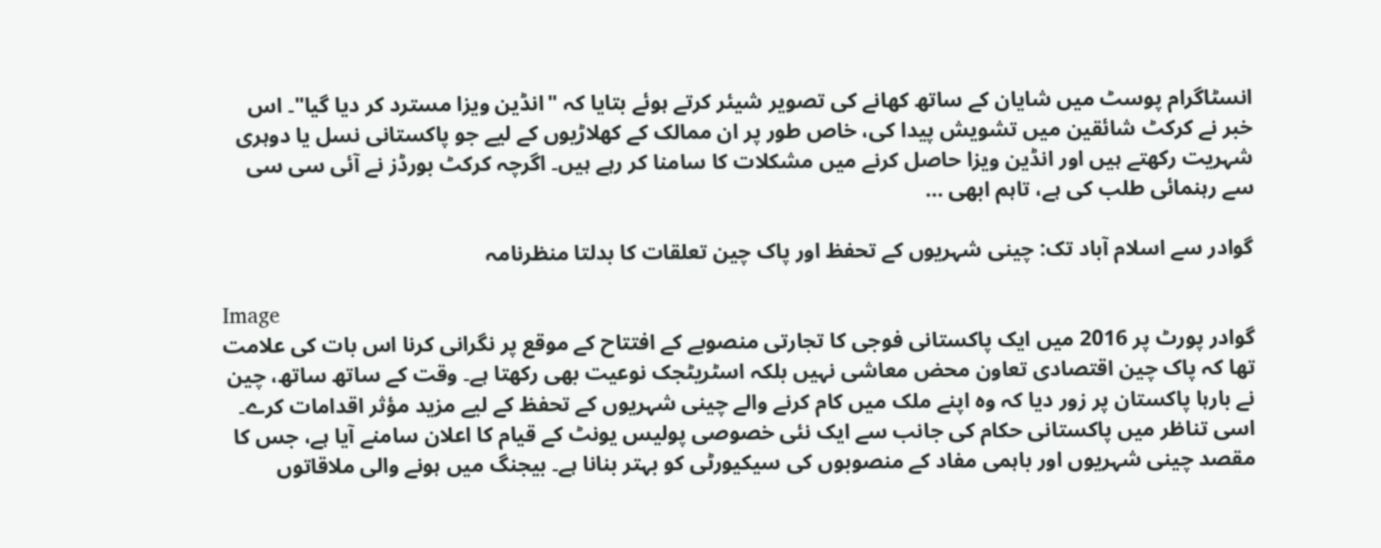انسٹاگرام پوسٹ میں شایان کے ساتھ کھانے کی تصویر شیئر کرتے ہوئے بتایا کہ "انڈین ویزا مسترد کر دیا گیا"۔ اس خبر نے کرکٹ شائقین میں تشویش پیدا کی، خاص طور پر ان ممالک کے کھلاڑیوں کے لیے جو پاکستانی نسل یا دوہری شہریت رکھتے ہیں اور انڈین ویزا حاصل کرنے میں مشکلات کا سامنا کر رہے ہیں۔ اگرچہ کرکٹ بورڈز نے آئی سی سی سے رہنمائی طلب کی ہے، تاہم ابھی ...

گوادر سے اسلام آباد تک: چینی شہریوں کے تحفظ اور پاک چین تعلقات کا بدلتا منظرنامہ

Image
گوادر پورٹ پر 2016 میں ایک پاکستانی فوجی کا تجارتی منصوبے کے افتتاح کے موقع پر نگرانی کرنا اس بات کی علامت تھا کہ پاک چین اقتصادی تعاون محض معاشی نہیں بلکہ اسٹریٹجک نوعیت بھی رکھتا ہے۔ وقت کے ساتھ ساتھ، چین نے بارہا پاکستان پر زور دیا کہ وہ اپنے ملک میں کام کرنے والے چینی شہریوں کے تحفظ کے لیے مزید مؤثر اقدامات کرے۔ اسی تناظر میں پاکستانی حکام کی جانب سے ایک نئی خصوصی پولیس یونٹ کے قیام کا اعلان سامنے آیا ہے، جس کا مقصد چینی شہریوں اور باہمی مفاد کے منصوبوں کی سیکیورٹی کو بہتر بنانا ہے۔ بیجنگ میں ہونے والی ملاقاتوں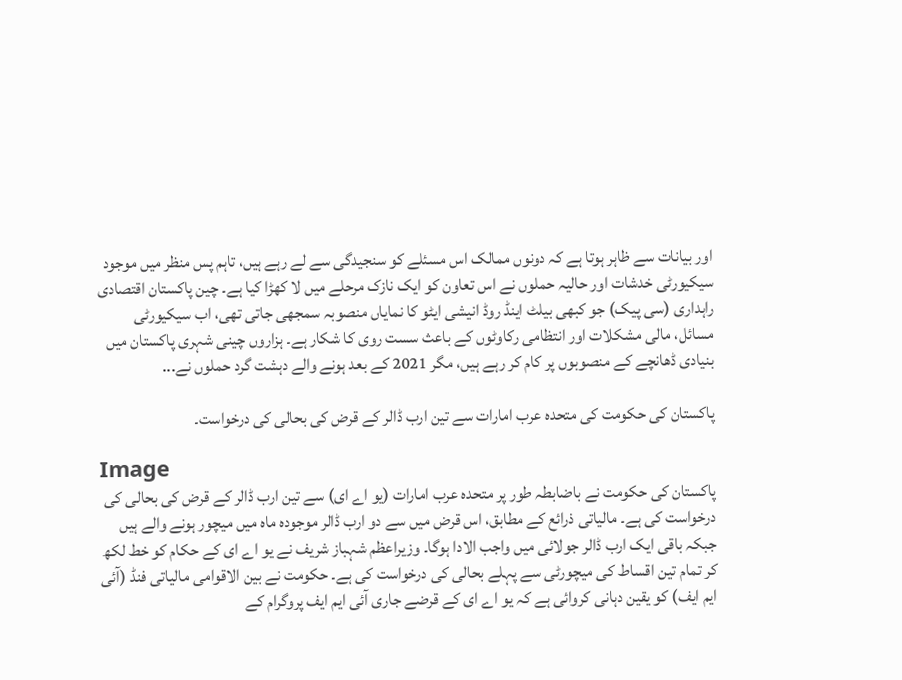اور بیانات سے ظاہر ہوتا ہے کہ دونوں ممالک اس مسئلے کو سنجیدگی سے لے رہے ہیں، تاہم پس منظر میں موجود سیکیورٹی خدشات اور حالیہ حملوں نے اس تعاون کو ایک نازک مرحلے میں لا کھڑا کیا ہے۔ چین پاکستان اقتصادی راہداری (سی پیک) جو کبھی بیلٹ اینڈ روڈ انیشی ایٹو کا نمایاں منصوبہ سمجھی جاتی تھی، اب سیکیورٹی مسائل، مالی مشکلات اور انتظامی رکاوٹوں کے باعث سست روی کا شکار ہے۔ ہزاروں چینی شہری پاکستان میں بنیادی ڈھانچے کے منصوبوں پر کام کر رہے ہیں، مگر 2021 کے بعد ہونے والے دہشت گرد حملوں نے...

پاکستان کی حکومت کی متحدہ عرب امارات سے تین ارب ڈالر کے قرض کی بحالی کی درخواست۔

Image
پاکستان کی حکومت نے باضابطہ طور پر متحدہ عرب امارات (یو اے ای) سے تین ارب ڈالر کے قرض کی بحالی کی درخواست کی ہے۔ مالیاتی ذرائع کے مطابق، اس قرض میں سے دو ارب ڈالر موجودہ ماہ میں میچور ہونے والے ہیں جبکہ باقی ایک ارب ڈالر جولائی میں واجب الادا ہوگا۔ وزیراعظم شہباز شریف نے یو اے ای کے حکام کو خط لکھ کر تمام تین اقساط کی میچورٹی سے پہلے بحالی کی درخواست کی ہے۔ حکومت نے بین الاقوامی مالیاتی فنڈ (آئی ایم ایف) کو یقین دہانی کروائی ہے کہ یو اے ای کے قرضے جاری آئی ایم ایف پروگرام کے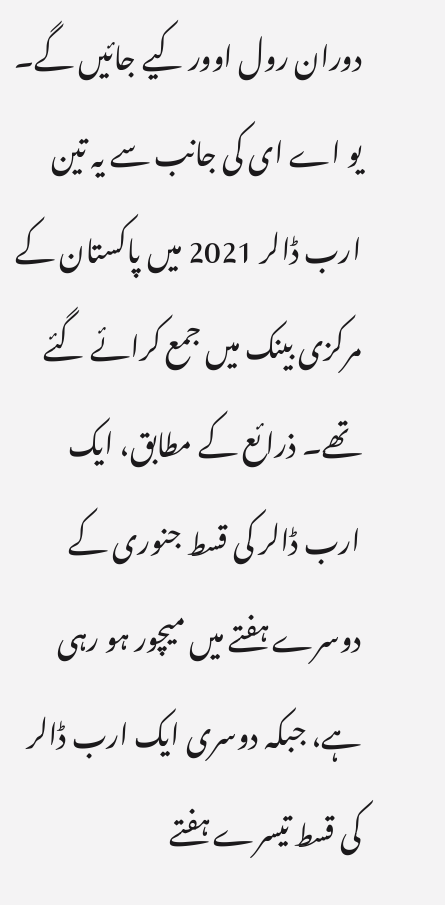دوران رول اوور کیے جائیں گے۔ یو اے ای کی جانب سے یہ تین ارب ڈالر 2021 میں پاکستان کے مرکزی بینک میں جمع کرائے گئے تھے۔ ذرائع کے مطابق، ایک ارب ڈالر کی قسط جنوری کے دوسرے ہفتے میں میچور ہو رہی ہے، جبکہ دوسری ایک ارب ڈالر کی قسط تیسرے ہفتے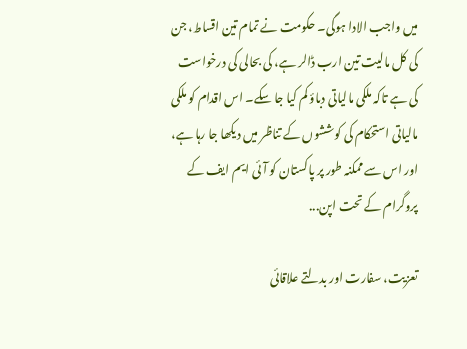میں واجب الادا ہوگی۔ حکومت نے تمام تین اقساط، جن کی کل مالیت تین ارب ڈالر ہے، کی بحالی کی درخواست کی ہے تاکہ ملکی مالیاتی دباؤ کم کیا جا سکے۔ اس اقدام کو ملکی مالیاتی استحکام کی کوششوں کے تناظر میں دیکھا جا رہا ہے، اور اس سے ممکنہ طور پر پاکستان کو آئی ایم ایف کے پروگرام کے تحت اپن...

تعزیت، سفارت اور بدلتے علاقائی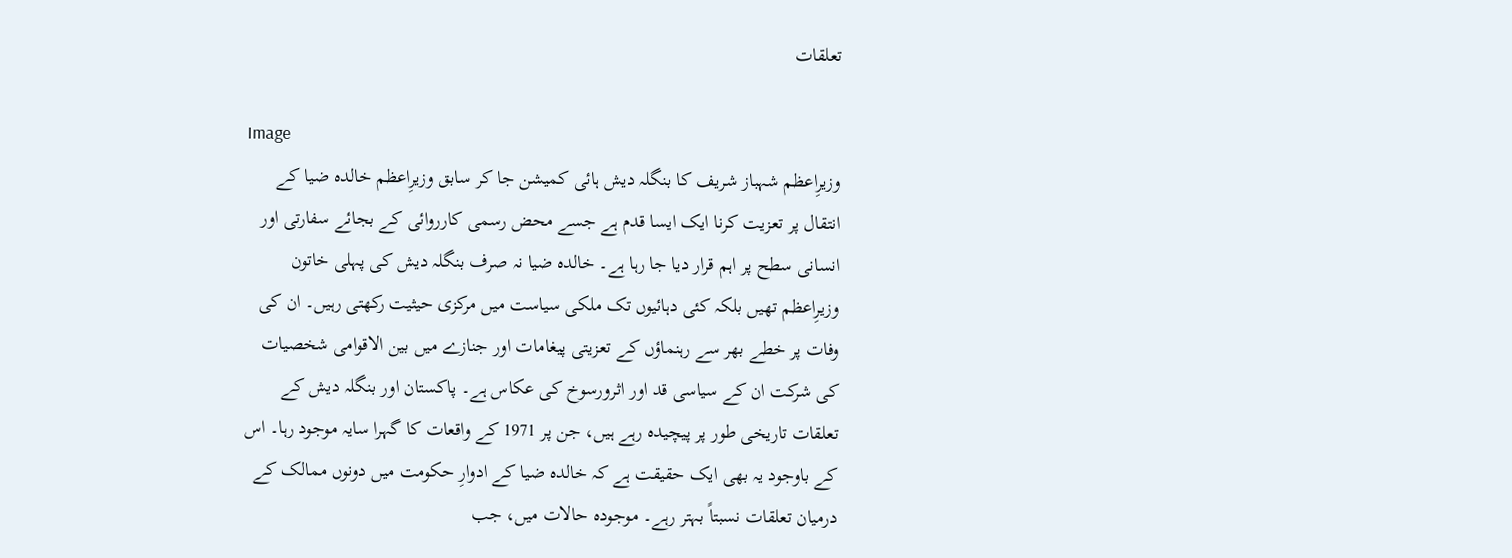تعلقات

Image
وزیرِاعظم شہباز شریف کا بنگلہ دیش ہائی کمیشن جا کر سابق وزیرِاعظم خالدہ ضیا کے انتقال پر تعزیت کرنا ایک ایسا قدم ہے جسے محض رسمی کارروائی کے بجائے سفارتی اور انسانی سطح پر اہم قرار دیا جا رہا ہے۔ خالدہ ضیا نہ صرف بنگلہ دیش کی پہلی خاتون وزیرِاعظم تھیں بلکہ کئی دہائیوں تک ملکی سیاست میں مرکزی حیثیت رکھتی رہیں۔ ان کی وفات پر خطے بھر سے رہنماؤں کے تعزیتی پیغامات اور جنازے میں بین الاقوامی شخصیات کی شرکت ان کے سیاسی قد اور اثرورسوخ کی عکاس ہے۔ پاکستان اور بنگلہ دیش کے تعلقات تاریخی طور پر پیچیدہ رہے ہیں، جن پر 1971 کے واقعات کا گہرا سایہ موجود رہا۔ اس کے باوجود یہ بھی ایک حقیقت ہے کہ خالدہ ضیا کے ادوارِ حکومت میں دونوں ممالک کے درمیان تعلقات نسبتاً بہتر رہے۔ موجودہ حالات میں، جب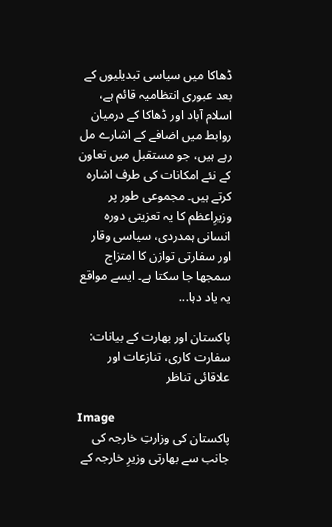ڈھاکا میں سیاسی تبدیلیوں کے بعد عبوری انتظامیہ قائم ہے، اسلام آباد اور ڈھاکا کے درمیان روابط میں اضافے کے اشارے مل رہے ہیں، جو مستقبل میں تعاون کے نئے امکانات کی طرف اشارہ کرتے ہیں۔ مجموعی طور پر وزیرِاعظم کا یہ تعزیتی دورہ انسانی ہمدردی، سیاسی وقار اور سفارتی توازن کا امتزاج سمجھا جا سکتا ہے۔ ایسے مواقع یہ یاد دہا...

پاکستان اور بھارت کے بیانات: سفارت کاری، تنازعات اور علاقائی تناظر

Image
پاکستان کی وزارتِ خارجہ کی جانب سے بھارتی وزیرِ خارجہ کے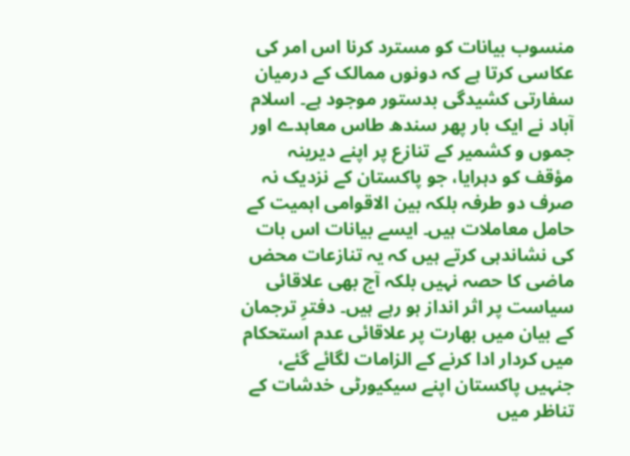منسوب بیانات کو مسترد کرنا اس امر کی عکاسی کرتا ہے کہ دونوں ممالک کے درمیان سفارتی کشیدگی بدستور موجود ہے۔ اسلام آباد نے ایک بار پھر سندھ طاس معاہدے اور جموں و کشمیر کے تنازع پر اپنے دیرینہ مؤقف کو دہرایا، جو پاکستان کے نزدیک نہ صرف دو طرفہ بلکہ بین الاقوامی اہمیت کے حامل معاملات ہیں۔ ایسے بیانات اس بات کی نشاندہی کرتے ہیں کہ یہ تنازعات محض ماضی کا حصہ نہیں بلکہ آج بھی علاقائی سیاست پر اثر انداز ہو رہے ہیں۔ دفترِ ترجمان کے بیان میں بھارت پر علاقائی عدم استحکام میں کردار ادا کرنے کے الزامات لگائے گئے، جنہیں پاکستان اپنے سیکیورٹی خدشات کے تناظر میں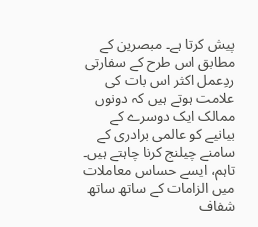پیش کرتا ہے۔ مبصرین کے مطابق اس طرح کے سفارتی ردِعمل اکثر اس بات کی علامت ہوتے ہیں کہ دونوں ممالک ایک دوسرے کے بیانیے کو عالمی برادری کے سامنے چیلنج کرنا چاہتے ہیں۔ تاہم، ایسے حساس معاملات میں الزامات کے ساتھ ساتھ شفاف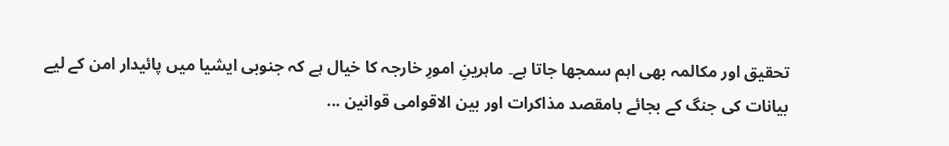تحقیق اور مکالمہ بھی اہم سمجھا جاتا ہے۔ ماہرینِ امورِ خارجہ کا خیال ہے کہ جنوبی ایشیا میں پائیدار امن کے لیے بیانات کی جنگ کے بجائے بامقصد مذاکرات اور بین الاقوامی قوانین ...